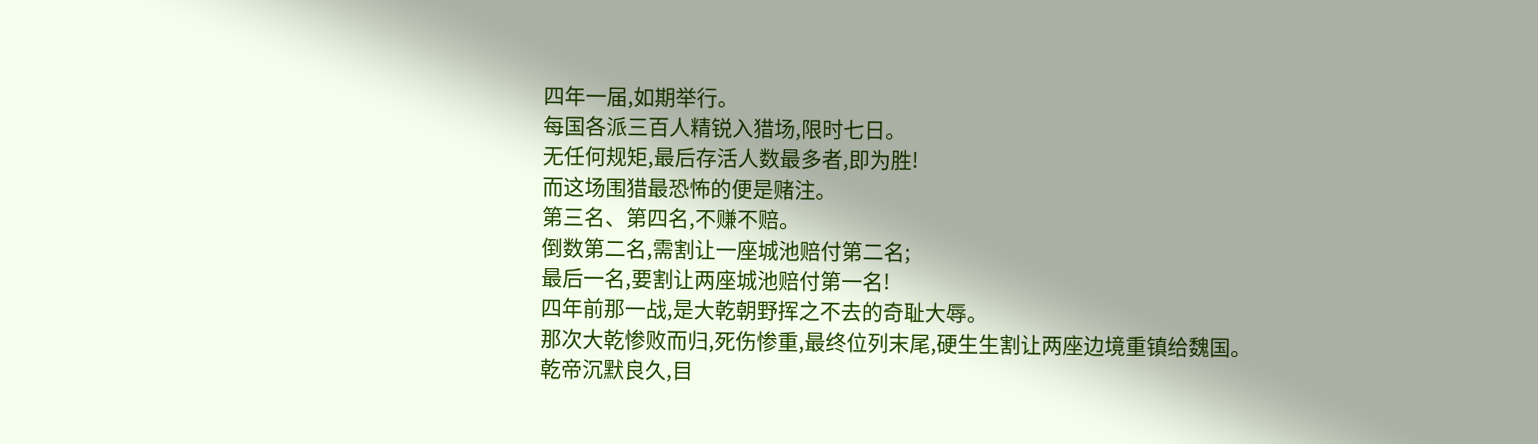四年一届,如期举行。
每国各派三百人精锐入猎场,限时七日。
无任何规矩,最后存活人数最多者,即为胜!
而这场围猎最恐怖的便是赌注。
第三名、第四名,不赚不赔。
倒数第二名,需割让一座城池赔付第二名;
最后一名,要割让两座城池赔付第一名!
四年前那一战,是大乾朝野挥之不去的奇耻大辱。
那次大乾惨败而归,死伤惨重,最终位列末尾,硬生生割让两座边境重镇给魏国。
乾帝沉默良久,目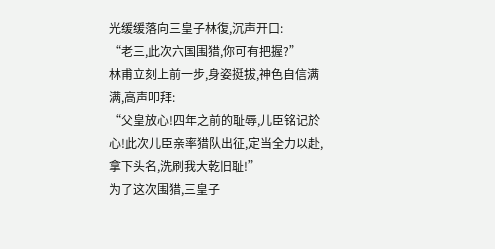光缓缓落向三皇子林復,沉声开口:
“老三,此次六国围猎,你可有把握?”
林甫立刻上前一步,身姿挺拔,神色自信满满,高声叩拜:
“父皇放心!四年之前的耻辱,儿臣铭记於心!此次儿臣亲率猎队出征,定当全力以赴,拿下头名,洗刷我大乾旧耻!”
为了这次围猎,三皇子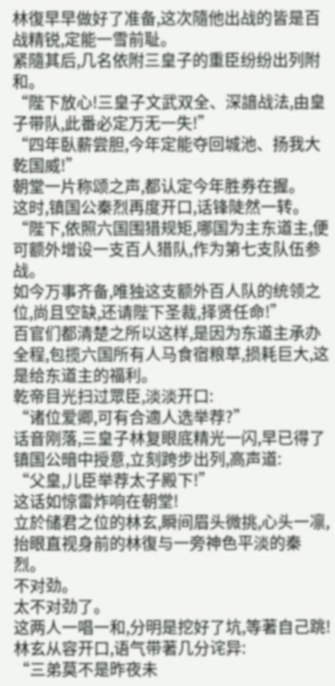林復早早做好了准备,这次隨他出战的皆是百战精锐,定能一雪前耻。
紧隨其后,几名依附三皇子的重臣纷纷出列附和。
“陛下放心!三皇子文武双全、深諳战法,由皇子带队,此番必定万无一失!”
“四年臥薪尝胆,今年定能夺回城池、扬我大乾国威!”
朝堂一片称颂之声,都认定今年胜券在握。
这时,镇国公秦烈再度开口,话锋陡然一转。
“陛下,依照六国围猎规矩,哪国为主东道主,便可额外增设一支百人猎队,作为第七支队伍参战。
如今万事齐备,唯独这支额外百人队的统领之位,尚且空缺,还请陛下圣裁,择贤任命!”
百官们都清楚之所以这样,是因为东道主承办全程,包揽六国所有人马食宿粮草,损耗巨大,这是给东道主的福利。
乾帝目光扫过眾臣,淡淡开口:
“诸位爱卿,可有合適人选举荐?”
话音刚落,三皇子林复眼底精光一闪,早已得了镇国公暗中授意,立刻跨步出列,高声道:
“父皇,儿臣举荐太子殿下!”
这话如惊雷炸响在朝堂!
立於储君之位的林玄,瞬间眉头微挑,心头一凛,抬眼直视身前的林復与一旁神色平淡的秦烈。
不对劲。
太不对劲了。
这两人一唱一和,分明是挖好了坑,等著自己跳!
林玄从容开口,语气带著几分诧异:
“三弟莫不是昨夜未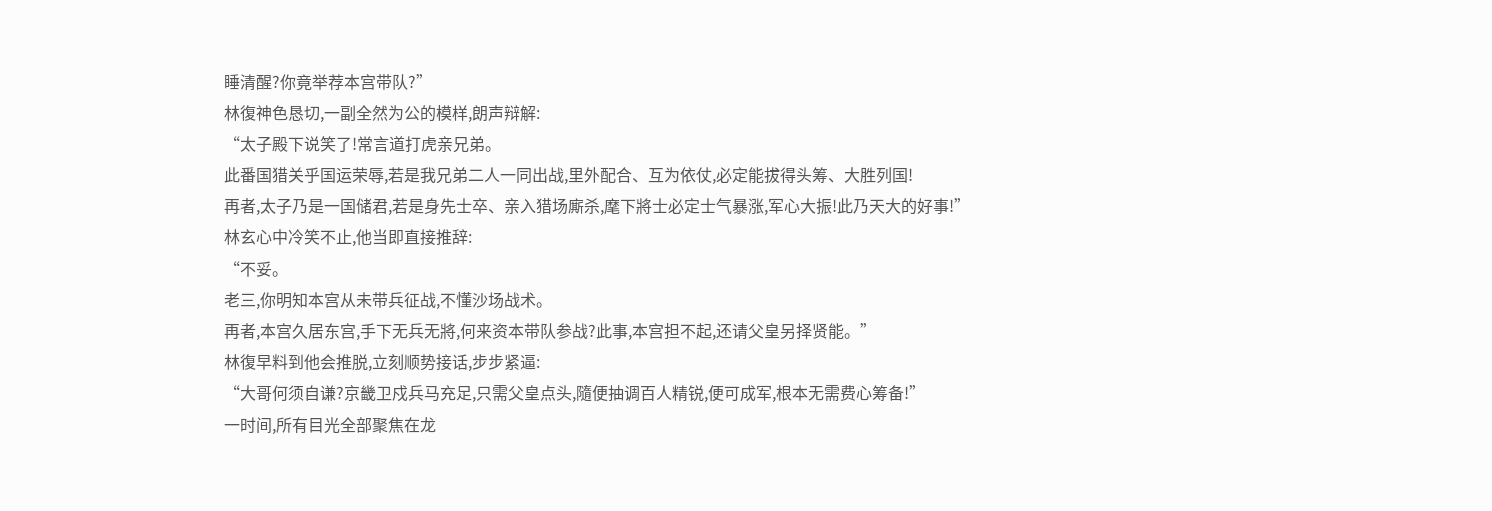睡清醒?你竟举荐本宫带队?”
林復神色恳切,一副全然为公的模样,朗声辩解:
“太子殿下说笑了!常言道打虎亲兄弟。
此番国猎关乎国运荣辱,若是我兄弟二人一同出战,里外配合、互为依仗,必定能拔得头筹、大胜列国!
再者,太子乃是一国储君,若是身先士卒、亲入猎场廝杀,麾下將士必定士气暴涨,军心大振!此乃天大的好事!”
林玄心中冷笑不止,他当即直接推辞:
“不妥。
老三,你明知本宫从未带兵征战,不懂沙场战术。
再者,本宫久居东宫,手下无兵无將,何来资本带队参战?此事,本宫担不起,还请父皇另择贤能。”
林復早料到他会推脱,立刻顺势接话,步步紧逼:
“大哥何须自谦?京畿卫戍兵马充足,只需父皇点头,隨便抽调百人精锐,便可成军,根本无需费心筹备!”
一时间,所有目光全部聚焦在龙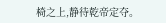椅之上,静待乾帝定夺。